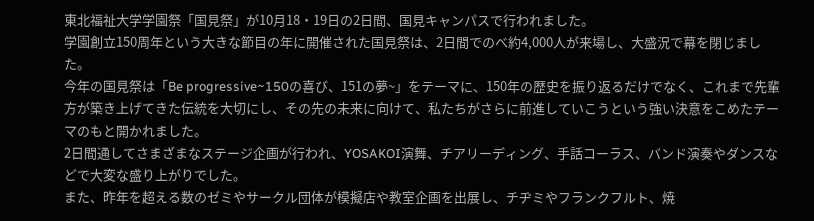東北福祉大学学園祭「国見祭」が10月18・19日の2日間、国見キャンパスで行われました。
学園創立150周年という大きな節目の年に開催された国見祭は、2日間でのべ約4,000人が来場し、大盛況で幕を閉じました。
今年の国見祭は「Be progressive~150の喜び、151の夢~」をテーマに、150年の歴史を振り返るだけでなく、これまで先輩方が築き上げてきた伝統を大切にし、その先の未来に向けて、私たちがさらに前進していこうという強い決意をこめたテーマのもと開かれました。
2日間通してさまざまなステージ企画が行われ、YOSAKOI演舞、チアリーディング、手話コーラス、バンド演奏やダンスなどで大変な盛り上がりでした。
また、昨年を超える数のゼミやサークル団体が模擬店や教室企画を出展し、チヂミやフランクフルト、焼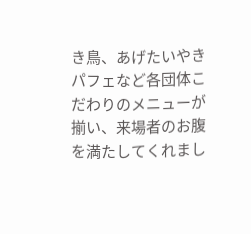き鳥、あげたいやきパフェなど各団体こだわりのメニューが揃い、来場者のお腹を満たしてくれまし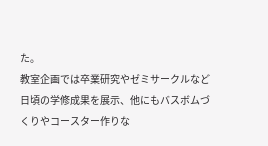た。
教室企画では卒業研究やゼミサークルなど日頃の学修成果を展示、他にもバスボムづくりやコースター作りな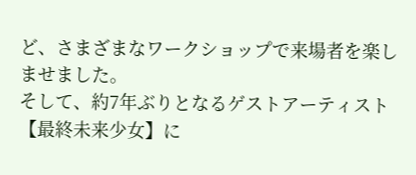ど、さまざまなワークショップで来場者を楽しませました。
そして、約7年ぶりとなるゲストアーティスト【最終未来少女】に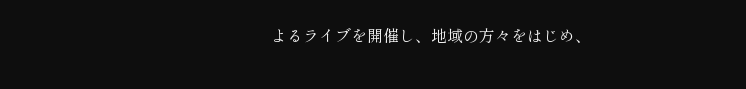よるライブを開催し、地域の方々をはじめ、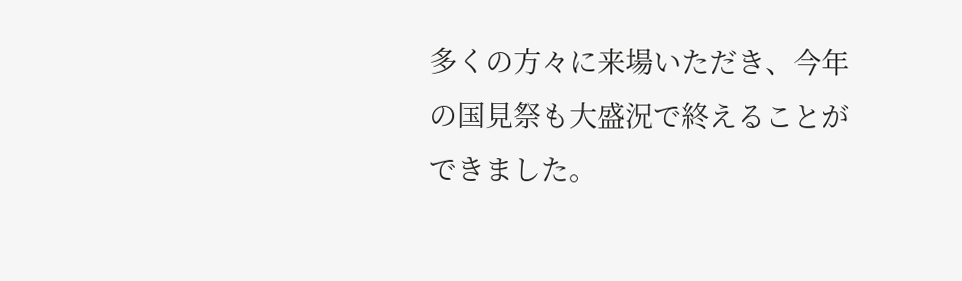多くの方々に来場いただき、今年の国見祭も大盛況で終えることができました。